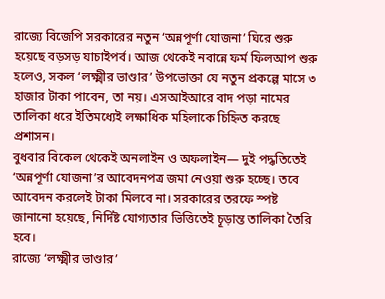রাজ্যে বিজেপি সরকারের নতুন ‘অন্নপূর্ণা যোজনা’ ঘিরে শুরু হয়েছে বড়সড় যাচাইপর্ব। আজ থেকেই নবান্নে ফর্ম ফিলআপ শুরু হলেও, সকল ‘লক্ষ্মীর ভাণ্ডার’ উপভোক্তা যে নতুন প্রকল্পে মাসে ৩ হাজার টাকা পাবেন, তা নয়। এসআইআরে বাদ পড়া নামের তালিকা ধরে ইতিমধ্যেই লক্ষাধিক মহিলাকে চিহ্নিত করছে প্রশাসন।
বুধবার বিকেল থেকেই অনলাইন ও অফলাইন— দুই পদ্ধতিতেই ‘অন্নপূর্ণা যোজনা’র আবেদনপত্র জমা নেওয়া শুরু হচ্ছে। তবে আবেদন করলেই টাকা মিলবে না। সরকারের তরফে স্পষ্ট জানানো হয়েছে, নির্দিষ্ট যোগ্যতার ভিত্তিতেই চূড়ান্ত তালিকা তৈরি হবে।
রাজ্যে ‘লক্ষ্মীর ভাণ্ডার’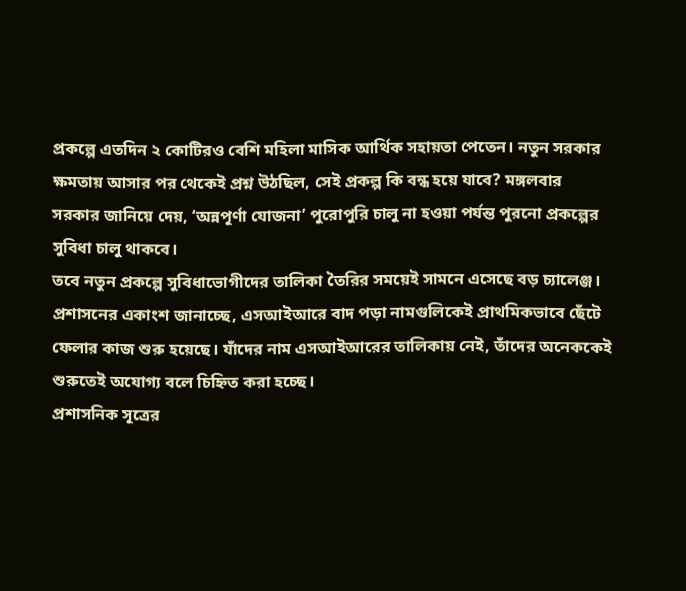প্রকল্পে এতদিন ২ কোটিরও বেশি মহিলা মাসিক আর্থিক সহায়তা পেতেন। নতুন সরকার ক্ষমতায় আসার পর থেকেই প্রশ্ন উঠছিল, সেই প্রকল্প কি বন্ধ হয়ে যাবে? মঙ্গলবার সরকার জানিয়ে দেয়, ‘অন্নপূর্ণা যোজনা’ পুরোপুরি চালু না হওয়া পর্যন্ত পুরনো প্রকল্পের সুবিধা চালু থাকবে।
তবে নতুন প্রকল্পে সুবিধাভোগীদের তালিকা তৈরির সময়েই সামনে এসেছে বড় চ্যালেঞ্জ। প্রশাসনের একাংশ জানাচ্ছে, এসআইআরে বাদ পড়া নামগুলিকেই প্রাথমিকভাবে ছেঁটে ফেলার কাজ শুরু হয়েছে। যাঁদের নাম এসআইআরের তালিকায় নেই, তাঁদের অনেককেই শুরুতেই অযোগ্য বলে চিহ্নিত করা হচ্ছে।
প্রশাসনিক সূত্রের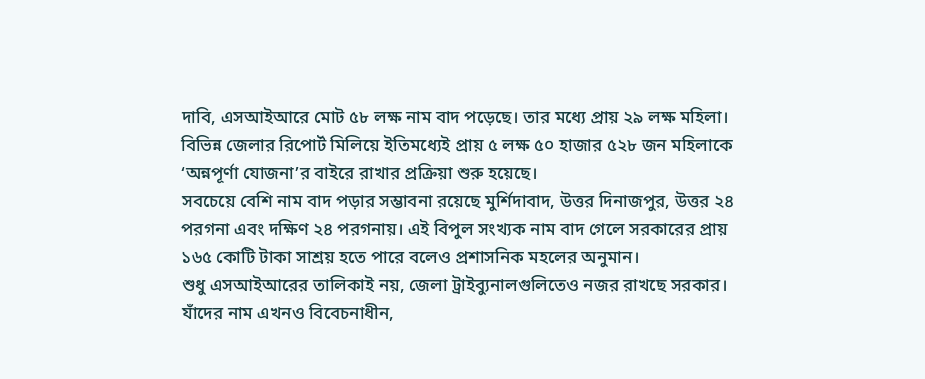দাবি, এসআইআরে মোট ৫৮ লক্ষ নাম বাদ পড়েছে। তার মধ্যে প্রায় ২৯ লক্ষ মহিলা। বিভিন্ন জেলার রিপোর্ট মিলিয়ে ইতিমধ্যেই প্রায় ৫ লক্ষ ৫০ হাজার ৫২৮ জন মহিলাকে ‘অন্নপূর্ণা যোজনা’র বাইরে রাখার প্রক্রিয়া শুরু হয়েছে।
সবচেয়ে বেশি নাম বাদ পড়ার সম্ভাবনা রয়েছে মুর্শিদাবাদ, উত্তর দিনাজপুর, উত্তর ২৪ পরগনা এবং দক্ষিণ ২৪ পরগনায়। এই বিপুল সংখ্যক নাম বাদ গেলে সরকারের প্রায় ১৬৫ কোটি টাকা সাশ্রয় হতে পারে বলেও প্রশাসনিক মহলের অনুমান।
শুধু এসআইআরের তালিকাই নয়, জেলা ট্রাইব্যুনালগুলিতেও নজর রাখছে সরকার। যাঁদের নাম এখনও বিবেচনাধীন,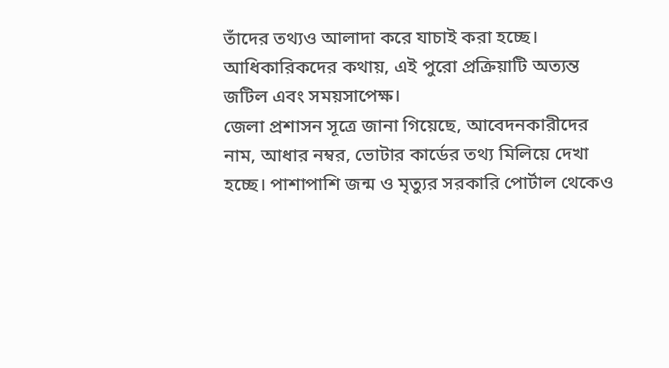তাঁদের তথ্যও আলাদা করে যাচাই করা হচ্ছে। আধিকারিকদের কথায়, এই পুরো প্রক্রিয়াটি অত্যন্ত জটিল এবং সময়সাপেক্ষ।
জেলা প্রশাসন সূত্রে জানা গিয়েছে, আবেদনকারীদের নাম, আধার নম্বর, ভোটার কার্ডের তথ্য মিলিয়ে দেখা হচ্ছে। পাশাপাশি জন্ম ও মৃত্যুর সরকারি পোর্টাল থেকেও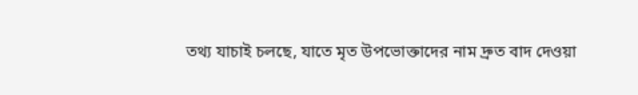তথ্য যাচাই চলছে, যাতে মৃত উপভোক্তাদের নাম দ্রুত বাদ দেওয়া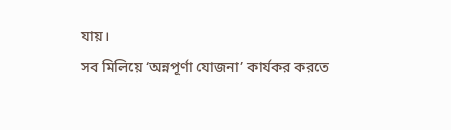যায়।
সব মিলিয়ে ‘অন্নপূর্ণা যোজনা’ কার্যকর করতে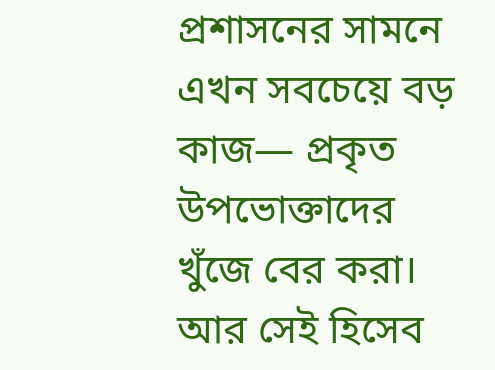প্রশাসনের সামনে এখন সবচেয়ে বড় কাজ— প্রকৃত উপভোক্তাদের খুঁজে বের করা। আর সেই হিসেব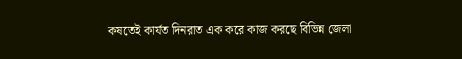কষতেই কার্যত দিনরাত এক করে কাজ করছে বিভিন্ন জেলা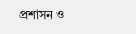প্রশাসন ও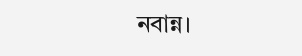নবান্ন।